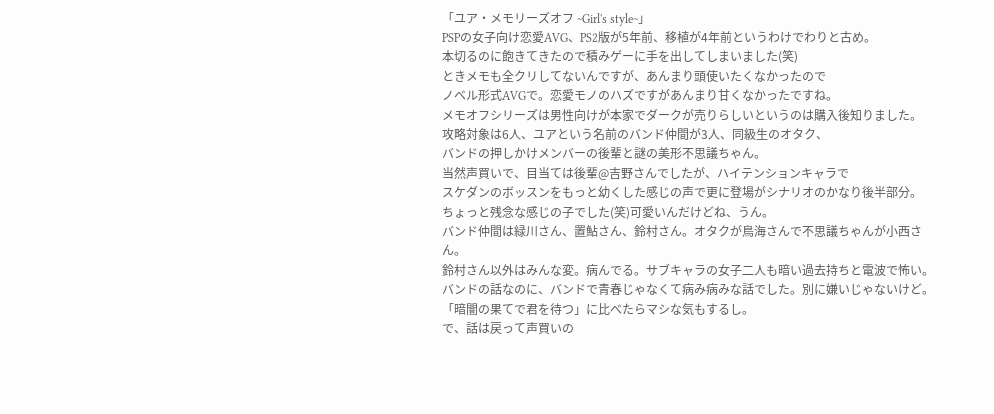「ユア・メモリーズオフ ~Girl's style~」
PSPの女子向け恋愛AVG、PS2版が5年前、移植が4年前というわけでわりと古め。
本切るのに飽きてきたので積みゲーに手を出してしまいました(笑)
ときメモも全クリしてないんですが、あんまり頭使いたくなかったので
ノベル形式AVGで。恋愛モノのハズですがあんまり甘くなかったですね。
メモオフシリーズは男性向けが本家でダークが売りらしいというのは購入後知りました。
攻略対象は6人、ユアという名前のバンド仲間が3人、同級生のオタク、
バンドの押しかけメンバーの後輩と謎の美形不思議ちゃん。
当然声買いで、目当ては後輩@吉野さんでしたが、ハイテンションキャラで
スケダンのボッスンをもっと幼くした感じの声で更に登場がシナリオのかなり後半部分。
ちょっと残念な感じの子でした(笑)可愛いんだけどね、うん。
バンド仲間は緑川さん、置鮎さん、鈴村さん。オタクが鳥海さんで不思議ちゃんが小西さん。
鈴村さん以外はみんな変。病んでる。サブキャラの女子二人も暗い過去持ちと電波で怖い。
バンドの話なのに、バンドで青春じゃなくて病み病みな話でした。別に嫌いじゃないけど。
「暗闇の果てで君を待つ」に比べたらマシな気もするし。
で、話は戻って声買いの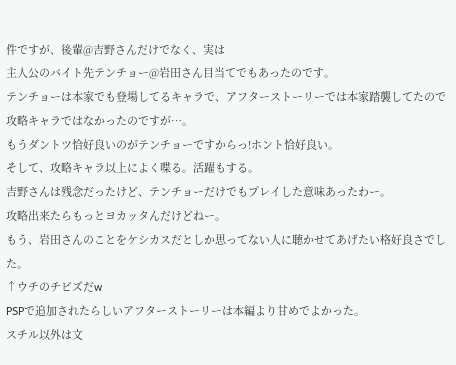件ですが、後輩@吉野さんだけでなく、実は
主人公のバイト先テンチョー@岩田さん目当てでもあったのです。
テンチョーは本家でも登場してるキャラで、アフターストーリーでは本家踏襲してたので
攻略キャラではなかったのですが…。
もうダントツ恰好良いのがテンチョーですからっ!ホント恰好良い。
そして、攻略キャラ以上によく喋る。活躍もする。
吉野さんは残念だったけど、テンチョーだけでもプレイした意味あったわー。
攻略出来たらもっとヨカッタんだけどねー。
もう、岩田さんのことをケシカスだとしか思ってない人に聴かせてあげたい格好良さでした。
↑ウチのチビズだw
PSPで追加されたらしいアフターストーリーは本編より甘めでよかった。
スチル以外は文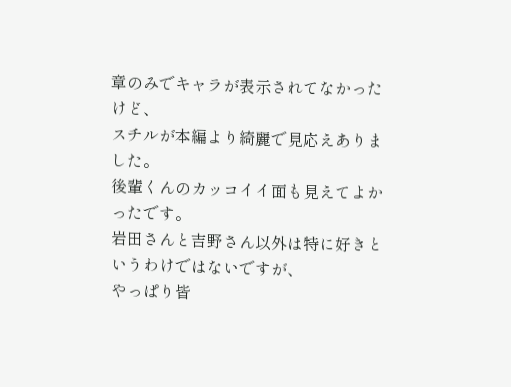章のみでキャラが表示されてなかったけど、
スチルが本編より綺麗で見応えありました。
後輩くんのカッコイイ面も見えてよかったです。
岩田さんと吉野さん以外は特に好きというわけではないですが、
やっぱり皆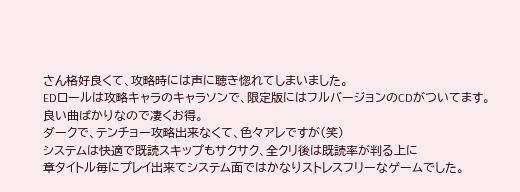さん格好良くて、攻略時には声に聴き惚れてしまいました。
EDロールは攻略キャラのキャラソンで、限定版にはフルバージョンのCDがついてます。
良い曲ばかりなので凄くお得。
ダークで、テンチョー攻略出来なくて、色々アレですが(笑)
システムは快適で既読スキップもサクサク、全クリ後は既読率が判る上に
章タイトル毎にプレイ出来てシステム面ではかなりストレスフリーなゲームでした。